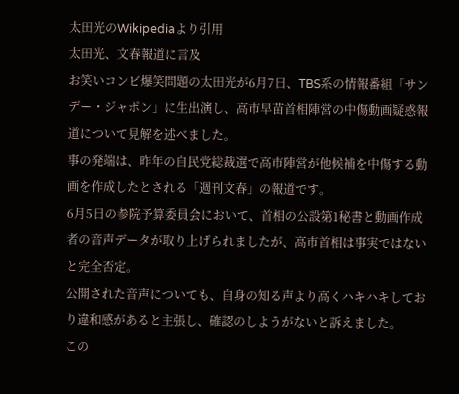太田光のWikipediaより引用
太田光、文春報道に言及
お笑いコンビ爆笑問題の太田光が6月7日、TBS系の情報番組「サンデー・ジャポン」に生出演し、高市早苗首相陣営の中傷動画疑惑報道について見解を述べました。
事の発端は、昨年の自民党総裁選で高市陣営が他候補を中傷する動画を作成したとされる「週刊文春」の報道です。
6月5日の参院予算委員会において、首相の公設第1秘書と動画作成者の音声データが取り上げられましたが、高市首相は事実ではないと完全否定。
公開された音声についても、自身の知る声より高くハキハキしており違和感があると主張し、確認のしようがないと訴えました。
この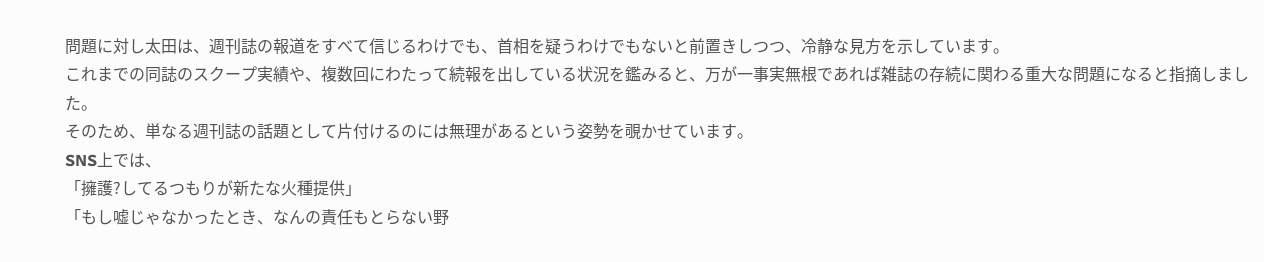問題に対し太田は、週刊誌の報道をすべて信じるわけでも、首相を疑うわけでもないと前置きしつつ、冷静な見方を示しています。
これまでの同誌のスクープ実績や、複数回にわたって続報を出している状況を鑑みると、万が一事実無根であれば雑誌の存続に関わる重大な問題になると指摘しました。
そのため、単なる週刊誌の話題として片付けるのには無理があるという姿勢を覗かせています。
SNS上では、
「擁護?してるつもりが新たな火種提供」
「もし嘘じゃなかったとき、なんの責任もとらない野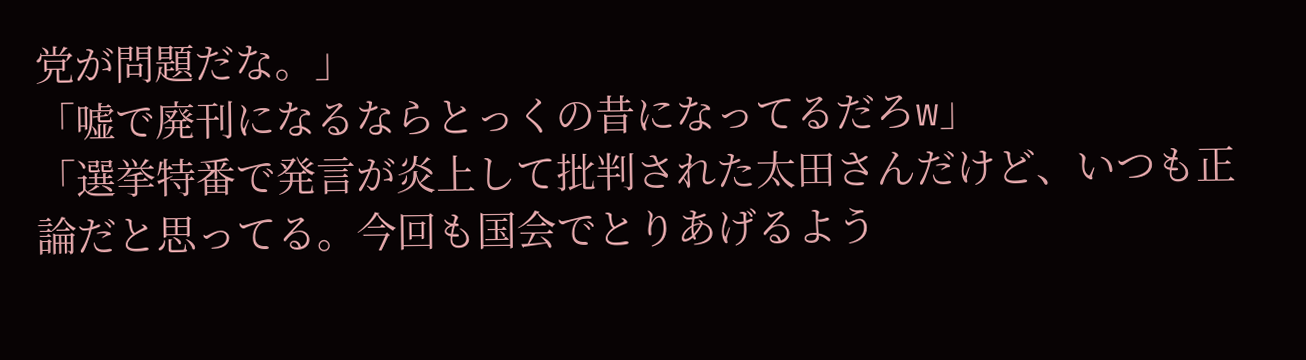党が問題だな。」
「嘘で廃刊になるならとっくの昔になってるだろw」
「選挙特番で発言が炎上して批判された太田さんだけど、いつも正論だと思ってる。今回も国会でとりあげるよう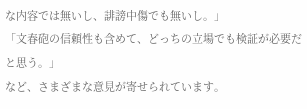な内容では無いし、誹謗中傷でも無いし。」
「文春砲の信頼性も含めて、どっちの立場でも検証が必要だと思う。」
など、さまざまな意見が寄せられています。